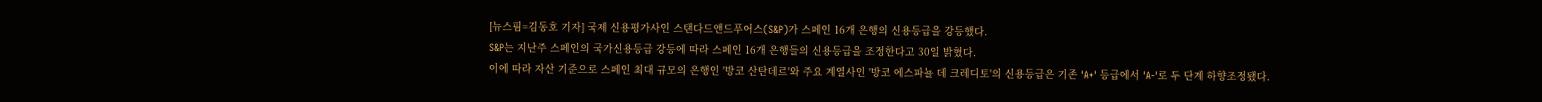[뉴스핌=김동호 기자] 국제 신용평가사인 스탠다드앤드푸어스(S&P)가 스페인 16개 은행의 신용등급을 강등했다.
S&P는 지난주 스페인의 국가신용등급 강등에 따라 스페인 16개 은행들의 신용등급을 조정한다고 30일 밝혔다.
이에 따라 자산 기준으로 스페인 최대 규모의 은행인 '방코 산탄데르'와 주요 계열사인 '방코 에스파뇰 데 크레디토'의 신용등급은 기존 'A+' 등급에서 'A-'로 두 단계 하향조정됐다.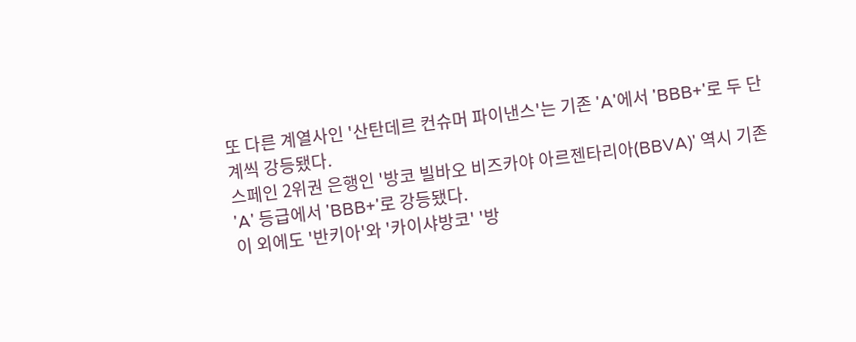또 다른 계열사인 '산탄데르 컨슈머 파이낸스'는 기존 'A'에서 'BBB+'로 두 단계씩 강등됐다.
스페인 2위권 은행인 '방코 빌바오 비즈카야 아르젠타리아(BBVA)' 역시 기존 'A' 등급에서 'BBB+'로 강등됐다.
이 외에도 '반키아'와 '카이샤방코' '방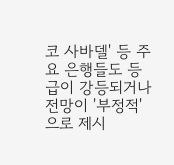코 사바델' 등 주요 은행들도 등급이 강등되거나 전망이 '부정적'으로 제시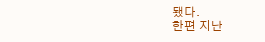됐다.
한편 지난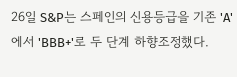26일 S&P는 스페인의 신용등급을 기존 'A'에서 'BBB+'로 두 단계 하향조정했다.